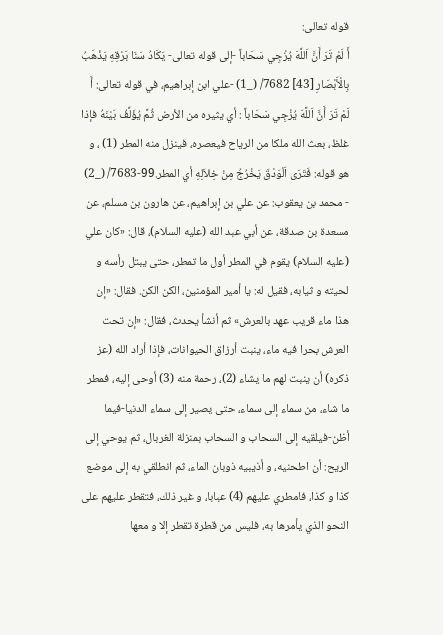قوله تعالى:
أَ لَمْ تَرَ أَنَّ اَللَّهَ يُزْجِي سَحَاباً -إلى قوله تعالى- يَكَادُ سَنَا بَرْقِهِ يَذْهَبُ بِالْأَبْصَارِ [43] 7682/ (_1) -علي ابن إبراهيم، في قوله تعالى: أَ لَمْ تَرَ أَنَّ اَللَّهَ يُزْجِي سَحَاباً : أي يثيره من الأرض ثُمَّ يُؤَلِّفُ بَيْنَهُ فإذا غلظ، بعث الله ملكا من الرياح فيعصره، فينزل منه المطر (1) ، و هو قوله: فَتَرَى اَلْوَدْقَ يَخْرُجُ مِنْ خِلاَلِهِ أي المطر.99-7683/ (_2) - محمد بن يعقوب: عن علي بن إبراهيم، عن هارون بن مسلم، عن مسعدة بن صدقة، عن أبي عبد الله (عليه السلام)، قال: «كان علي (عليه السلام) يقوم في المطر أول ما تمطر، حتى يبتل رأسه و لحيته و ثيابه، فقيل له: يا أمير المؤمنين، الكن الكن. فقال: «إن هذا ماء قريب عهد بالعرش» ثم أنشأ يحدث، فقال: «إن تحت العرش بحرا فيه ماء، ينبت أرزاق الحيوانات، فإذا أراد الله (عز ذكره) أن ينبت لهم ما يشاء (2)، رحمة منه (3) أوحى إليه، فمطر ما شاء، من سماء إلى سماء، حتى يصير إلى سماء الدنيا-فيما أظن-فيلقيه إلى السحاب و السحاب بمنزلة الغربال، ثم يوحي إلى الريح: أن اطحنيه، و أذيبيه ذوبان الماء، ثم انطلقي به إلى موضع كذا و كذا، فامطري عليهم (4) عبابا، و غير ذلك، فتقطر عليهم على النحو الذي يأمرها به، فليس من قطرة تقطر إلا و معها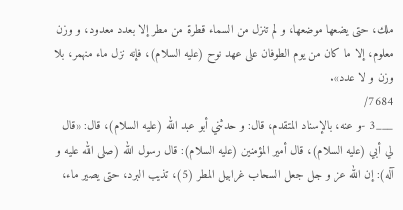ملك، حتى يضعها موضعها، و لم تنزل من السماء قطرة من مطر إلا بعدد معدود، و وزن معلوم، إلا ما كان من يوم الطوفان على عهد نوح (عليه السلام)، فإنه نزل ماء منهمر، بلا وزن و لا عدد».
7684/
___3 -و عنه، بالإسناد المتقدم، قال: و حدثني أبو عبد الله (عليه السلام)، قال: «قال لي أبي (عليه السلام)، قال أمير المؤمنين (عليه السلام): قال رسول الله (صلى الله عليه و آله): إن الله عز و جل جعل السحاب غرابيل المطر (5)، تذيب البرد، حتى يصير ماء،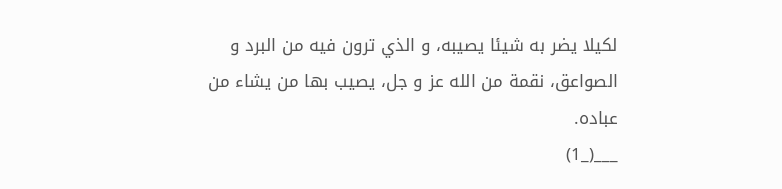لكيلا يضر به شيئا يصيبه، و الذي ترون فيه من البرد و الصواعق، نقمة من الله عز و جل، يصيب بها من يشاء من عباده.
___(_1)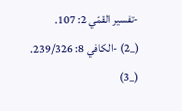-تفسير القمّي 2: 107.
(_2) -الكافي 8: 239/326.
(_3)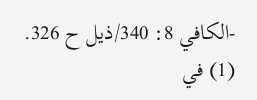-الكافي 8: 340/ذيل ح 326.
(1) في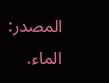المصدر: الماء.